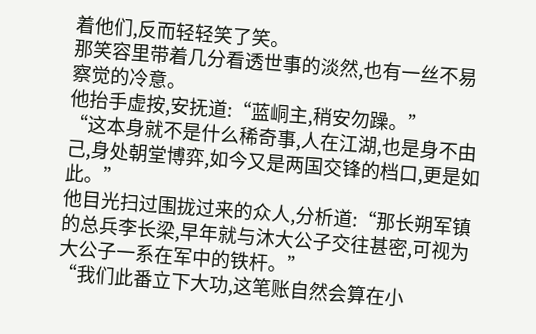着他们,反而轻轻笑了笑。
那笑容里带着几分看透世事的淡然,也有一丝不易察觉的冷意。
他抬手虚按,安抚道:“蓝峒主,稍安勿躁。”
“这本身就不是什么稀奇事,人在江湖,也是身不由己,身处朝堂博弈,如今又是两国交锋的档口,更是如此。”
他目光扫过围拢过来的众人,分析道:“那长朔军镇的总兵李长梁,早年就与沐大公子交往甚密,可视为大公子一系在军中的铁杆。”
“我们此番立下大功,这笔账自然会算在小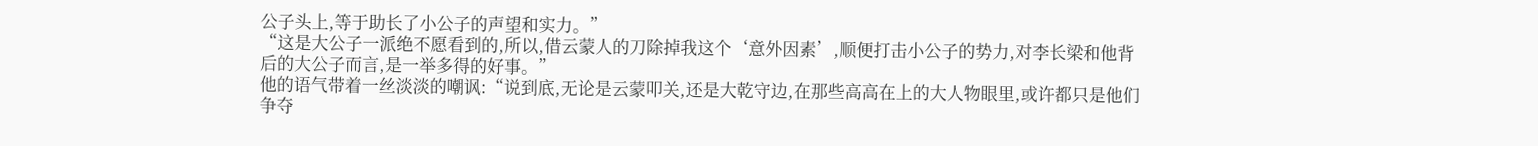公子头上,等于助长了小公子的声望和实力。”
“这是大公子一派绝不愿看到的,所以,借云蒙人的刀除掉我这个‘意外因素’,顺便打击小公子的势力,对李长梁和他背后的大公子而言,是一举多得的好事。”
他的语气带着一丝淡淡的嘲讽:“说到底,无论是云蒙叩关,还是大乾守边,在那些高高在上的大人物眼里,或许都只是他们争夺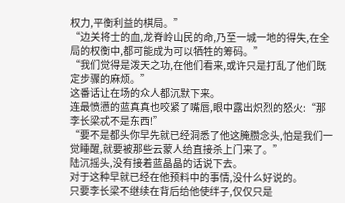权力,平衡利益的棋局。”
“边关将士的血,龙脊岭山民的命,乃至一城一地的得失,在全局的权衡中,都可能成为可以牺牲的筹码。”
“我们觉得是泼天之功,在他们看来,或许只是打乱了他们既定步骤的麻烦。”
这番话让在场的众人都沉默下来。
连最愤懑的蓝真真也咬紧了嘴唇,眼中露出炽烈的怒火:“那李长梁忒不是东西!”
“要不是都头你早先就已经洞悉了他这腌臜念头,怕是我们一觉睡醒,就要被那些云蒙人给直接杀上门来了。”
陆沉摇头,没有接着蓝晶晶的话说下去。
对于这种早就已经在他预料中的事情,没什么好说的。
只要李长梁不继续在背后给他使绊子,仅仅只是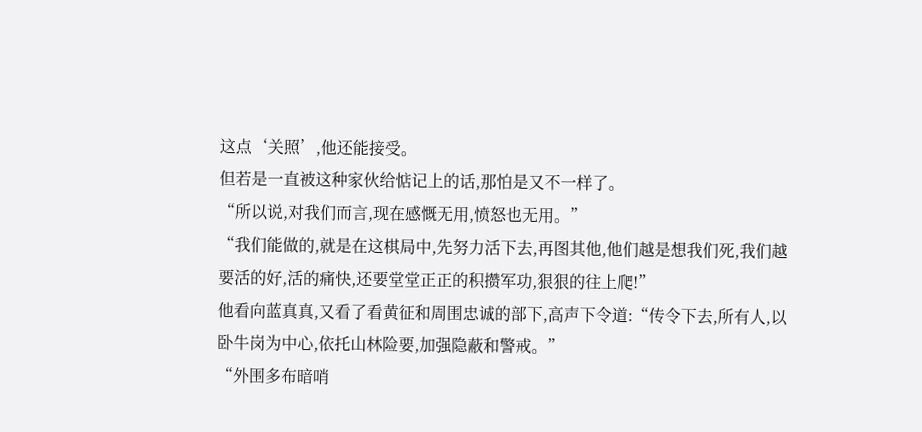这点‘关照’,他还能接受。
但若是一直被这种家伙给惦记上的话,那怕是又不一样了。
“所以说,对我们而言,现在感慨无用,愤怒也无用。”
“我们能做的,就是在这棋局中,先努力活下去,再图其他,他们越是想我们死,我们越要活的好,活的痛快,还要堂堂正正的积攒军功,狠狠的往上爬!”
他看向蓝真真,又看了看黄征和周围忠诚的部下,高声下令道:“传令下去,所有人,以卧牛岗为中心,依托山林险要,加强隐蔽和警戒。”
“外围多布暗哨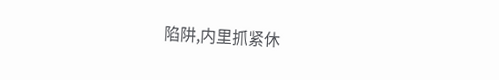陷阱,内里抓紧休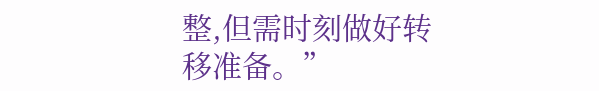整,但需时刻做好转移准备。”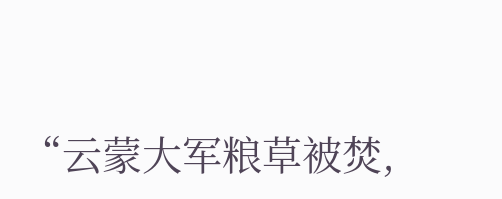“云蒙大军粮草被焚,